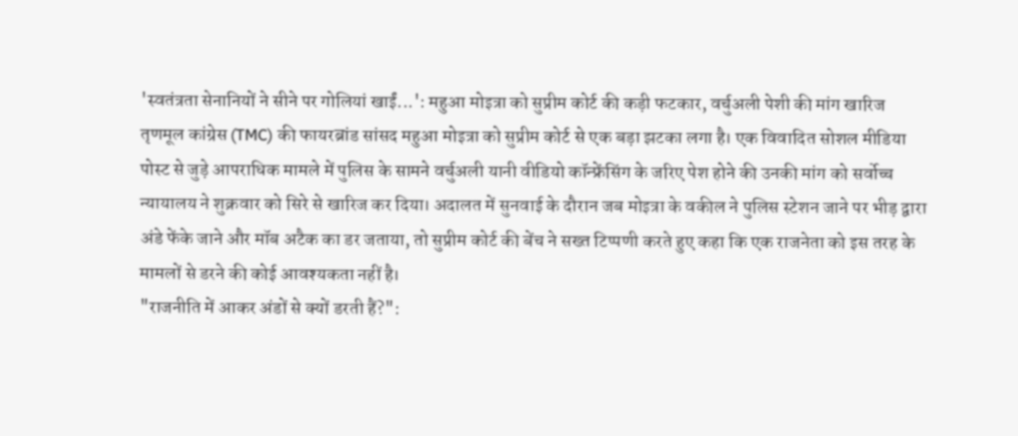'स्वतंत्रता सेनानियों ने सीने पर गोलियां खाईं...': महुआ मोइत्रा को सुप्रीम कोर्ट की कड़ी फटकार, वर्चुअली पेशी की मांग खारिज
तृणमूल कांग्रेस (TMC) की फायरब्रांड सांसद महुआ मोइत्रा को सुप्रीम कोर्ट से एक बड़ा झटका लगा है। एक विवादित सोशल मीडिया पोस्ट से जुड़े आपराधिक मामले में पुलिस के सामने वर्चुअली यानी वीडियो कॉन्फ्रेंसिंग के जरिए पेश होने की उनकी मांग को सर्वोच्च न्यायालय ने शुक्रवार को सिरे से खारिज कर दिया। अदालत में सुनवाई के दौरान जब मोइत्रा के वकील ने पुलिस स्टेशन जाने पर भीड़ द्वारा अंडे फेंके जाने और मॉब अटैक का डर जताया, तो सुप्रीम कोर्ट की बेंच ने सख्त टिप्पणी करते हुए कहा कि एक राजनेता को इस तरह के मामलों से डरने की कोई आवश्यकता नहीं है।
"राजनीति में आकर अंडों से क्यों डरती हैं?":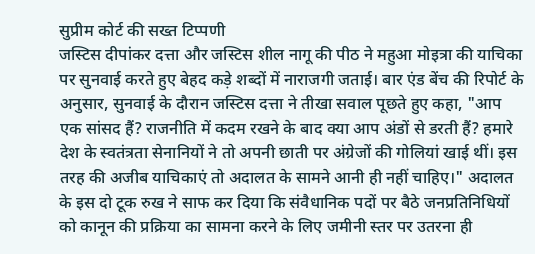सुप्रीम कोर्ट की सख्त टिप्पणी
जस्टिस दीपांकर दत्ता और जस्टिस शील नागू की पीठ ने महुआ मोइत्रा की याचिका पर सुनवाई करते हुए बेहद कड़े शब्दों में नाराजगी जताई। बार एंड बेंच की रिपोर्ट के अनुसार, सुनवाई के दौरान जस्टिस दत्ता ने तीखा सवाल पूछते हुए कहा, "आप एक सांसद हैं? राजनीति में कदम रखने के बाद क्या आप अंडों से डरती हैं? हमारे देश के स्वतंत्रता सेनानियों ने तो अपनी छाती पर अंग्रेजों की गोलियां खाई थीं। इस तरह की अजीब याचिकाएं तो अदालत के सामने आनी ही नहीं चाहिए।" अदालत के इस दो टूक रुख ने साफ कर दिया कि संवैधानिक पदों पर बैठे जनप्रतिनिधियों को कानून की प्रक्रिया का सामना करने के लिए जमीनी स्तर पर उतरना ही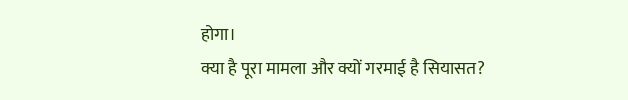होगा।
क्या है पूरा मामला और क्यों गरमाई है सियासत?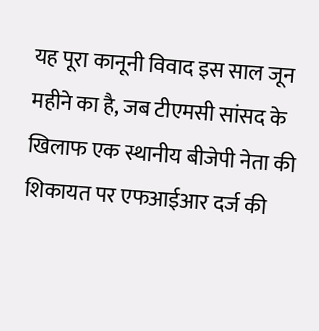यह पूरा कानूनी विवाद इस साल जून महीने का है, जब टीएमसी सांसद के खिलाफ एक स्थानीय बीजेपी नेता की शिकायत पर एफआईआर दर्ज की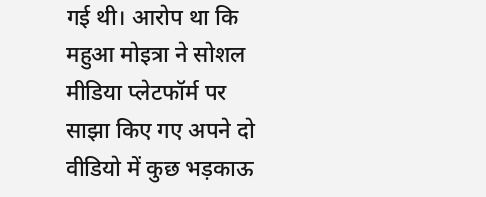गई थी। आरोप था कि महुआ मोइत्रा ने सोशल मीडिया प्लेटफॉर्म पर साझा किए गए अपने दो वीडियो में कुछ भड़काऊ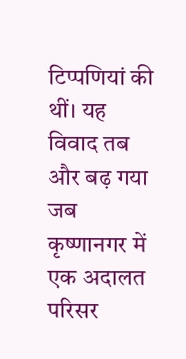टिप्पणियां की थीं। यह विवाद तब और बढ़ गया जब कृष्णानगर में एक अदालत परिसर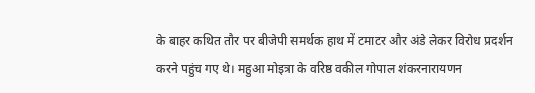के बाहर कथित तौर पर बीजेपी समर्थक हाथ में टमाटर और अंडे लेकर विरोध प्रदर्शन करने पहुंच गए थे। महुआ मोइत्रा के वरिष्ठ वकील गोपाल शंकरनारायणन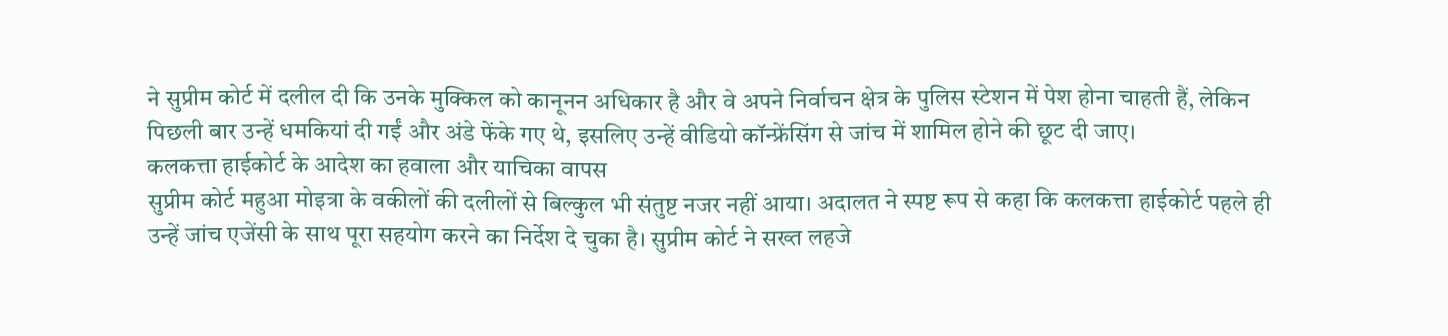ने सुप्रीम कोर्ट में दलील दी कि उनके मुक्किल को कानूनन अधिकार है और वे अपने निर्वाचन क्षेत्र के पुलिस स्टेशन में पेश होना चाहती हैं, लेकिन पिछली बार उन्हें धमकियां दी गईं और अंडे फेंके गए थे, इसलिए उन्हें वीडियो कॉन्फ्रेंसिंग से जांच में शामिल होने की छूट दी जाए।
कलकत्ता हाईकोर्ट के आदेश का हवाला और याचिका वापस
सुप्रीम कोर्ट महुआ मोइत्रा के वकीलों की दलीलों से बिल्कुल भी संतुष्ट नजर नहीं आया। अदालत ने स्पष्ट रूप से कहा कि कलकत्ता हाईकोर्ट पहले ही उन्हें जांच एजेंसी के साथ पूरा सहयोग करने का निर्देश दे चुका है। सुप्रीम कोर्ट ने सख्त लहजे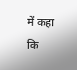में कहा कि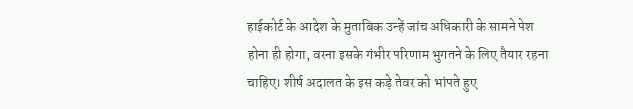हाईकोर्ट के आदेश के मुताबिक उन्हें जांच अधिकारी के सामने पेश होना ही होगा, वरना इसके गंभीर परिणाम भुगतने के लिए तैयार रहना चाहिए। शीर्ष अदालत के इस कड़े तेवर को भांपते हुए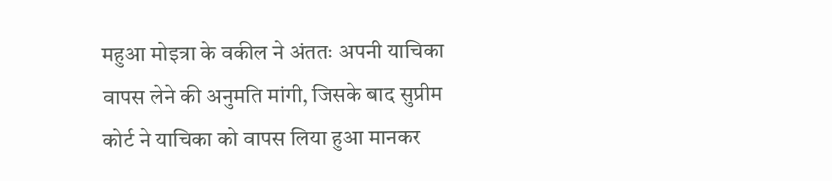महुआ मोइत्रा के वकील ने अंततः अपनी याचिका वापस लेने की अनुमति मांगी, जिसके बाद सुप्रीम कोर्ट ने याचिका को वापस लिया हुआ मानकर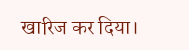खारिज कर दिया।